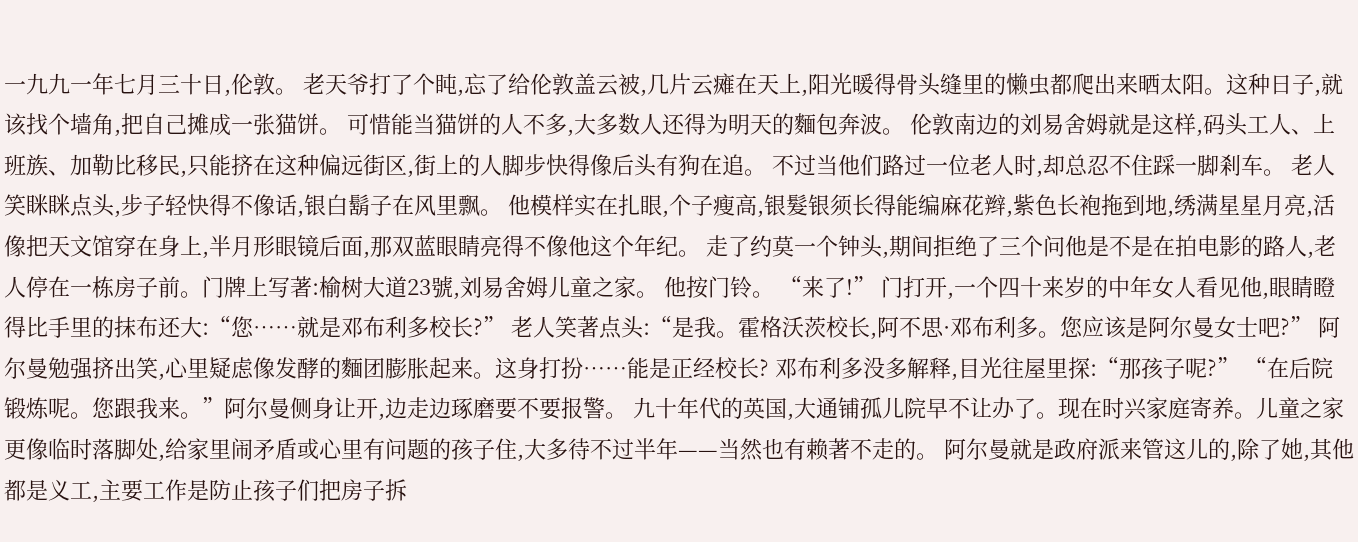一九九一年七月三十日,伦敦。 老天爷打了个盹,忘了给伦敦盖云被,几片云瘫在天上,阳光暖得骨头缝里的懒虫都爬出来晒太阳。这种日子,就该找个墙角,把自己摊成一张猫饼。 可惜能当猫饼的人不多,大多数人还得为明天的麵包奔波。 伦敦南边的刘易舍姆就是这样,码头工人、上班族、加勒比移民,只能挤在这种偏远街区,街上的人脚步快得像后头有狗在追。 不过当他们路过一位老人时,却总忍不住踩一脚剎车。 老人笑眯眯点头,步子轻快得不像话,银白鬍子在风里飘。 他模样实在扎眼,个子瘦高,银髮银须长得能编麻花辫,紫色长袍拖到地,绣满星星月亮,活像把天文馆穿在身上,半月形眼镜后面,那双蓝眼睛亮得不像他这个年纪。 走了约莫一个钟头,期间拒绝了三个问他是不是在拍电影的路人,老人停在一栋房子前。门牌上写著:榆树大道23號,刘易舍姆儿童之家。 他按门铃。 “来了!” 门打开,一个四十来岁的中年女人看见他,眼睛瞪得比手里的抹布还大:“您……就是邓布利多校长?” 老人笑著点头:“是我。霍格沃茨校长,阿不思·邓布利多。您应该是阿尔曼女士吧?” 阿尔曼勉强挤出笑,心里疑虑像发酵的麵团膨胀起来。这身打扮……能是正经校长? 邓布利多没多解释,目光往屋里探:“那孩子呢?” “在后院锻炼呢。您跟我来。”阿尔曼侧身让开,边走边琢磨要不要报警。 九十年代的英国,大通铺孤儿院早不让办了。现在时兴家庭寄养。儿童之家更像临时落脚处,给家里闹矛盾或心里有问题的孩子住,大多待不过半年——当然也有赖著不走的。 阿尔曼就是政府派来管这儿的,除了她,其他都是义工,主要工作是防止孩子们把房子拆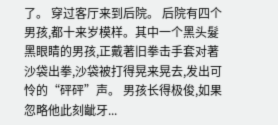了。 穿过客厅来到后院。 后院有四个男孩,都十来岁模样。其中一个黑头髮黑眼睛的男孩,正戴著旧拳击手套对著沙袋出拳,沙袋被打得晃来晃去,发出可怜的“砰砰”声。 男孩长得极俊,如果忽略他此刻齜牙...